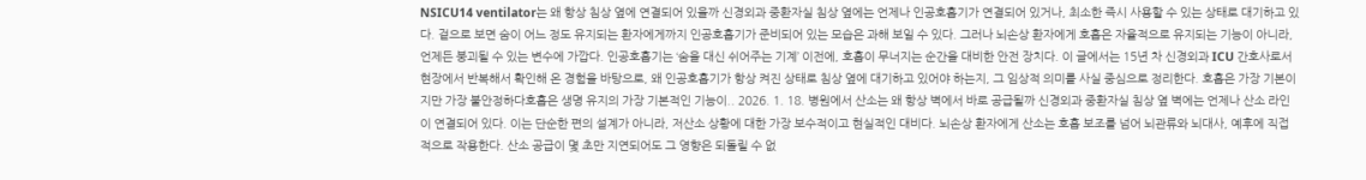NSICU14 ventilator는 왜 항상 침상 옆에 연결되어 있을까 신경외과 중환자실 침상 옆에는 언제나 인공호흡기가 연결되어 있거나, 최소한 즉시 사용할 수 있는 상태로 대기하고 있다. 겉으로 보면 숨이 어느 정도 유지되는 환자에게까지 인공호흡기가 준비되어 있는 모습은 과해 보일 수 있다. 그러나 뇌손상 환자에게 호흡은 자율적으로 유지되는 기능이 아니라, 언제든 붕괴될 수 있는 변수에 가깝다. 인공호흡기는 ‘숨을 대신 쉬어주는 기계’ 이전에, 호흡이 무너지는 순간을 대비한 안전 장치다. 이 글에서는 15년 차 신경외과 ICU 간호사로서 현장에서 반복해서 확인해 온 경험을 바탕으로, 왜 인공호흡기가 항상 켜진 상태로 침상 옆에 대기하고 있어야 하는지, 그 임상적 의미를 사실 중심으로 정리한다. 호흡은 가장 기본이지만 가장 불안정하다호흡은 생명 유지의 가장 기본적인 기능이.. 2026. 1. 18. 병원에서 산소는 왜 항상 벽에서 바로 공급될까 신경외과 중환자실 침상 옆 벽에는 언제나 산소 라인이 연결되어 있다. 이는 단순한 편의 설계가 아니라, 저산소 상황에 대한 가장 보수적이고 현실적인 대비다. 뇌손상 환자에게 산소는 호흡 보조를 넘어 뇌관류와 뇌대사, 예후에 직접적으로 작용한다. 산소 공급이 몇 초만 지연되어도 그 영향은 되돌릴 수 없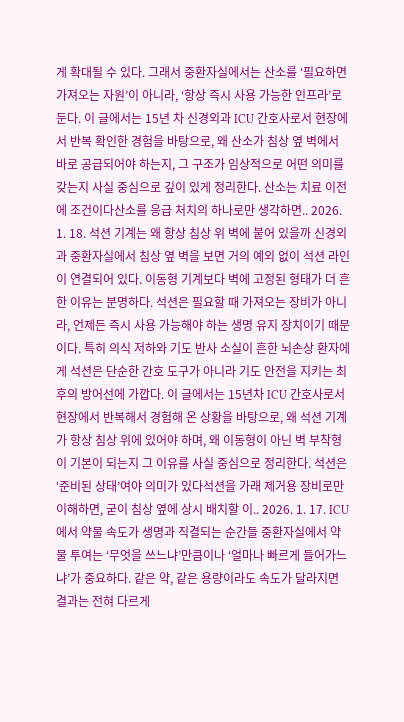게 확대될 수 있다. 그래서 중환자실에서는 산소를 ‘필요하면 가져오는 자원’이 아니라, ‘항상 즉시 사용 가능한 인프라’로 둔다. 이 글에서는 15년 차 신경외과 ICU 간호사로서 현장에서 반복 확인한 경험을 바탕으로, 왜 산소가 침상 옆 벽에서 바로 공급되어야 하는지, 그 구조가 임상적으로 어떤 의미를 갖는지 사실 중심으로 깊이 있게 정리한다. 산소는 치료 이전에 조건이다산소를 응급 처치의 하나로만 생각하면.. 2026. 1. 18. 석션 기계는 왜 항상 침상 위 벽에 붙어 있을까 신경외과 중환자실에서 침상 옆 벽을 보면 거의 예외 없이 석션 라인이 연결되어 있다. 이동형 기계보다 벽에 고정된 형태가 더 흔한 이유는 분명하다. 석션은 필요할 때 가져오는 장비가 아니라, 언제든 즉시 사용 가능해야 하는 생명 유지 장치이기 때문이다. 특히 의식 저하와 기도 반사 소실이 흔한 뇌손상 환자에게 석션은 단순한 간호 도구가 아니라 기도 안전을 지키는 최후의 방어선에 가깝다. 이 글에서는 15년차 ICU 간호사로서 현장에서 반복해서 경험해 온 상황을 바탕으로, 왜 석션 기계가 항상 침상 위에 있어야 하며, 왜 이동형이 아닌 벽 부착형이 기본이 되는지 그 이유를 사실 중심으로 정리한다. 석션은 ‘준비된 상태’여야 의미가 있다석션을 가래 제거용 장비로만 이해하면, 굳이 침상 옆에 상시 배치할 이.. 2026. 1. 17. ICU에서 약물 속도가 생명과 직결되는 순간들 중환자실에서 약물 투여는 ‘무엇을 쓰느냐’만큼이나 ‘얼마나 빠르게 들어가느냐’가 중요하다. 같은 약, 같은 용량이라도 속도가 달라지면 결과는 전혀 다르게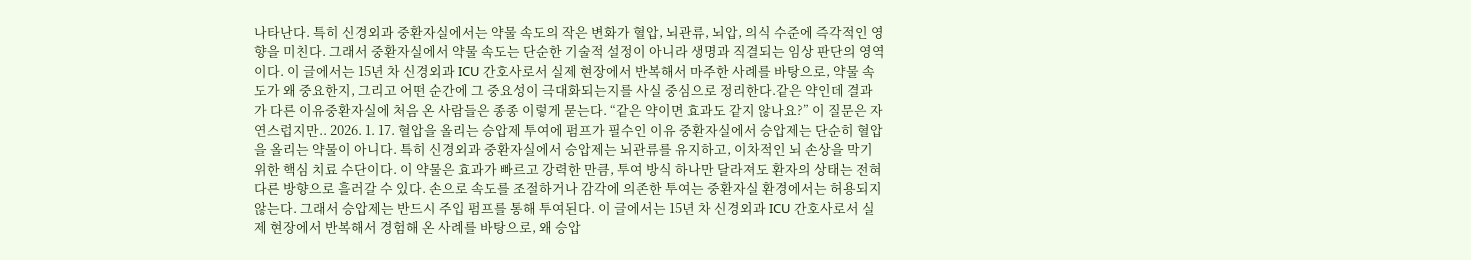나타난다. 특히 신경외과 중환자실에서는 약물 속도의 작은 변화가 혈압, 뇌관류, 뇌압, 의식 수준에 즉각적인 영향을 미친다. 그래서 중환자실에서 약물 속도는 단순한 기술적 설정이 아니라 생명과 직결되는 임상 판단의 영역이다. 이 글에서는 15년 차 신경외과 ICU 간호사로서 실제 현장에서 반복해서 마주한 사례를 바탕으로, 약물 속도가 왜 중요한지, 그리고 어떤 순간에 그 중요성이 극대화되는지를 사실 중심으로 정리한다.같은 약인데 결과가 다른 이유중환자실에 처음 온 사람들은 종종 이렇게 묻는다. “같은 약이면 효과도 같지 않나요?” 이 질문은 자연스럽지만.. 2026. 1. 17. 혈압을 올리는 승압제 투여에 펌프가 필수인 이유 중환자실에서 승압제는 단순히 혈압을 올리는 약물이 아니다. 특히 신경외과 중환자실에서 승압제는 뇌관류를 유지하고, 이차적인 뇌 손상을 막기 위한 핵심 치료 수단이다. 이 약물은 효과가 빠르고 강력한 만큼, 투여 방식 하나만 달라져도 환자의 상태는 전혀 다른 방향으로 흘러갈 수 있다. 손으로 속도를 조절하거나 감각에 의존한 투여는 중환자실 환경에서는 허용되지 않는다. 그래서 승압제는 반드시 주입 펌프를 통해 투여된다. 이 글에서는 15년 차 신경외과 ICU 간호사로서 실제 현장에서 반복해서 경험해 온 사례를 바탕으로, 왜 승압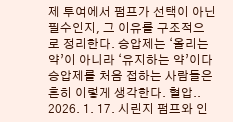제 투여에서 펌프가 선택이 아닌 필수인지, 그 이유를 구조적으로 정리한다. 승압제는 ‘올리는 약’이 아니라 ‘유지하는 약’이다승압제를 처음 접하는 사람들은 흔히 이렇게 생각한다. 혈압.. 2026. 1. 17. 시린지 펌프와 인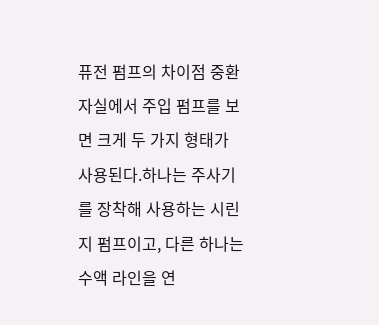퓨전 펌프의 차이점 중환자실에서 주입 펌프를 보면 크게 두 가지 형태가 사용된다.하나는 주사기를 장착해 사용하는 시린지 펌프이고, 다른 하나는 수액 라인을 연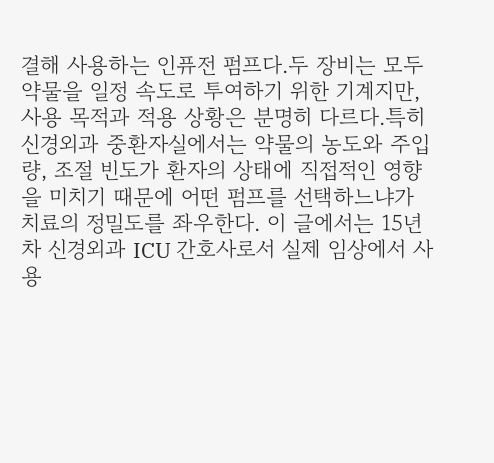결해 사용하는 인퓨전 펌프다.두 장비는 모두 약물을 일정 속도로 투여하기 위한 기계지만, 사용 목적과 적용 상황은 분명히 다르다.특히 신경외과 중환자실에서는 약물의 농도와 주입량, 조절 빈도가 환자의 상태에 직접적인 영향을 미치기 때문에 어떤 펌프를 선택하느냐가 치료의 정밀도를 좌우한다. 이 글에서는 15년 차 신경외과 ICU 간호사로서 실제 임상에서 사용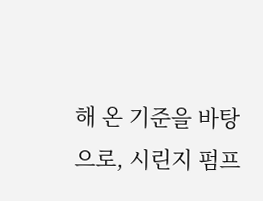해 온 기준을 바탕으로, 시린지 펌프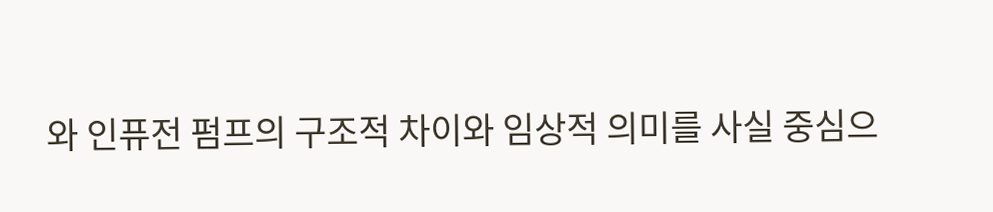와 인퓨전 펌프의 구조적 차이와 임상적 의미를 사실 중심으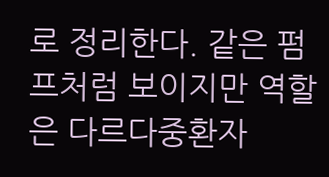로 정리한다. 같은 펌프처럼 보이지만 역할은 다르다중환자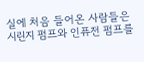실에 처음 들어온 사람들은 시린지 펌프와 인퓨전 펌프를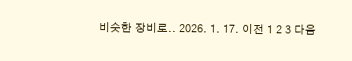비슷한 장비로.. 2026. 1. 17. 이전 1 2 3 다음